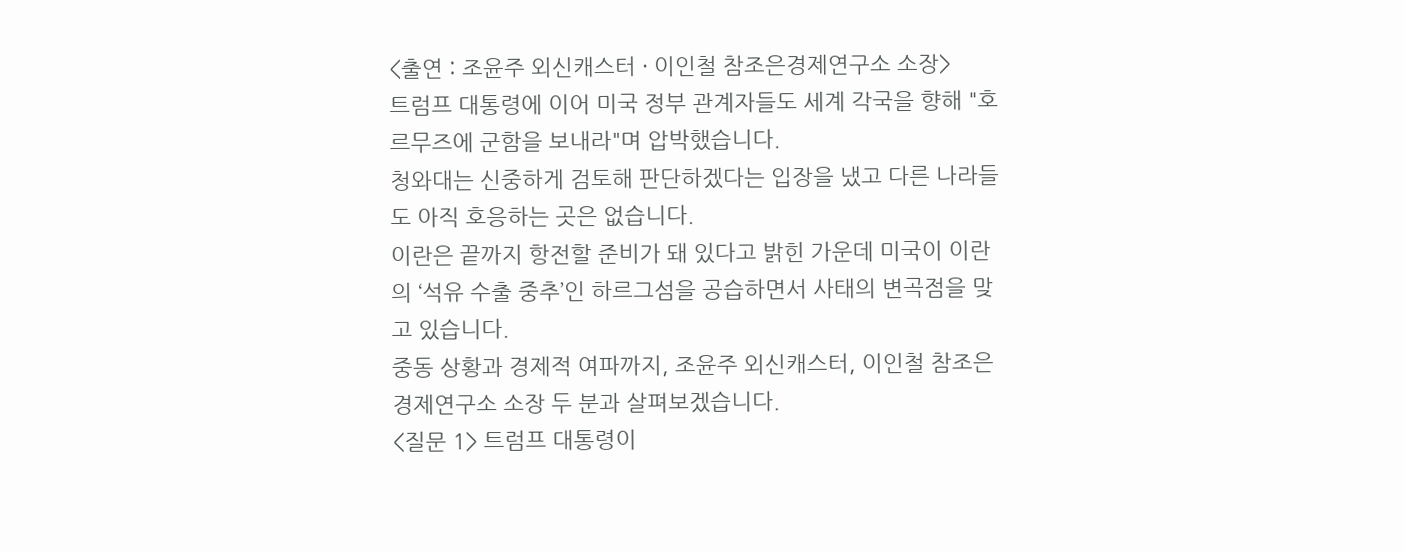<출연 : 조윤주 외신캐스터 · 이인철 참조은경제연구소 소장>
트럼프 대통령에 이어 미국 정부 관계자들도 세계 각국을 향해 "호르무즈에 군함을 보내라"며 압박했습니다.
청와대는 신중하게 검토해 판단하겠다는 입장을 냈고 다른 나라들도 아직 호응하는 곳은 없습니다.
이란은 끝까지 항전할 준비가 돼 있다고 밝힌 가운데 미국이 이란의 ‘석유 수출 중추’인 하르그섬을 공습하면서 사태의 변곡점을 맞고 있습니다.
중동 상황과 경제적 여파까지, 조윤주 외신캐스터, 이인철 참조은경제연구소 소장 두 분과 살펴보겠습니다.
<질문 1> 트럼프 대통령이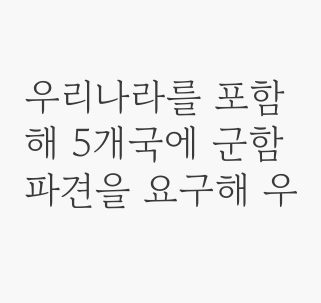우리나라를 포함해 5개국에 군함 파견을 요구해 우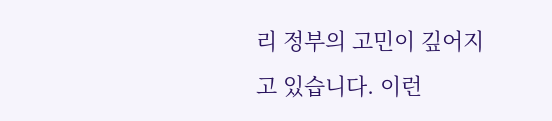리 정부의 고민이 깊어지고 있습니다. 이런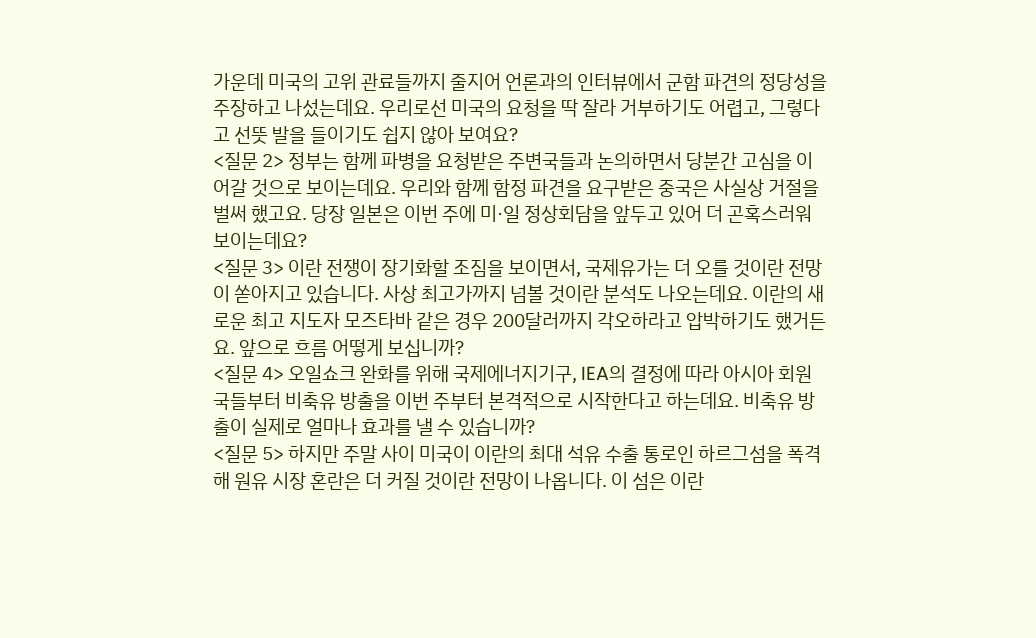가운데 미국의 고위 관료들까지 줄지어 언론과의 인터뷰에서 군함 파견의 정당성을 주장하고 나섰는데요. 우리로선 미국의 요청을 딱 잘라 거부하기도 어렵고, 그렇다고 선뜻 발을 들이기도 쉽지 않아 보여요?
<질문 2> 정부는 함께 파병을 요청받은 주변국들과 논의하면서 당분간 고심을 이어갈 것으로 보이는데요. 우리와 함께 함정 파견을 요구받은 중국은 사실상 거절을 벌써 했고요. 당장 일본은 이번 주에 미·일 정상회담을 앞두고 있어 더 곤혹스러워 보이는데요?
<질문 3> 이란 전쟁이 장기화할 조짐을 보이면서, 국제유가는 더 오를 것이란 전망이 쏟아지고 있습니다. 사상 최고가까지 넘볼 것이란 분석도 나오는데요. 이란의 새로운 최고 지도자 모즈타바 같은 경우 200달러까지 각오하라고 압박하기도 했거든요. 앞으로 흐름 어떻게 보십니까?
<질문 4> 오일쇼크 완화를 위해 국제에너지기구, IEA의 결정에 따라 아시아 회원국들부터 비축유 방출을 이번 주부터 본격적으로 시작한다고 하는데요. 비축유 방출이 실제로 얼마나 효과를 낼 수 있습니까?
<질문 5> 하지만 주말 사이 미국이 이란의 최대 석유 수출 통로인 하르그섬을 폭격해 원유 시장 혼란은 더 커질 것이란 전망이 나옵니다. 이 섬은 이란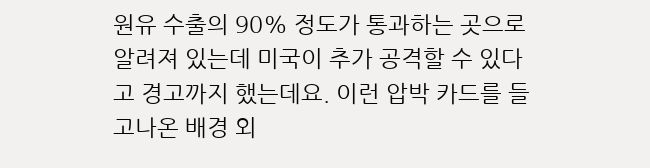원유 수출의 90% 정도가 통과하는 곳으로 알려져 있는데 미국이 추가 공격할 수 있다고 경고까지 했는데요. 이런 압박 카드를 들고나온 배경 외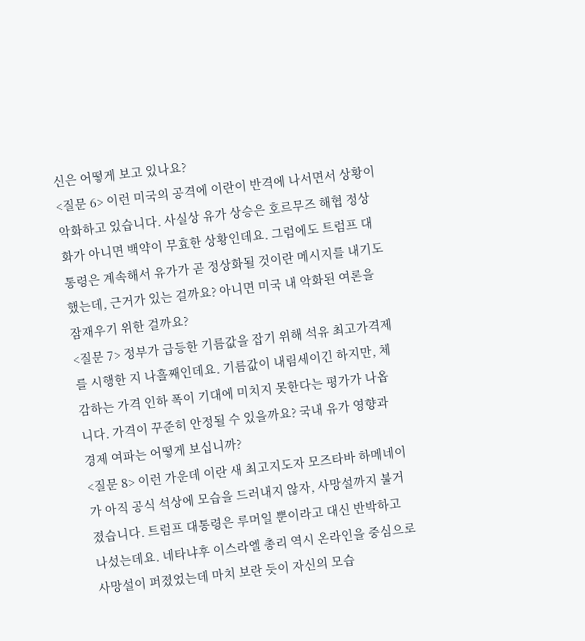신은 어떻게 보고 있나요?
<질문 6> 이런 미국의 공격에 이란이 반격에 나서면서 상황이 악화하고 있습니다. 사실상 유가 상승은 호르무즈 해협 정상화가 아니면 백약이 무효한 상황인데요. 그럼에도 트럼프 대통령은 계속해서 유가가 곧 정상화될 것이란 메시지를 내기도 했는데, 근거가 있는 걸까요? 아니면 미국 내 악화된 여론을 잠재우기 위한 걸까요?
<질문 7> 정부가 급등한 기름값을 잡기 위해 석유 최고가격제를 시행한 지 나흘째인데요. 기름값이 내림세이긴 하지만, 체감하는 가격 인하 폭이 기대에 미치지 못한다는 평가가 나옵니다. 가격이 꾸준히 안정될 수 있을까요? 국내 유가 영향과 경제 여파는 어떻게 보십니까?
<질문 8> 이런 가운데 이란 새 최고지도자 모즈타바 하메네이가 아직 공식 석상에 모습을 드러내지 않자, 사망설까지 불거졌습니다. 트럼프 대통령은 루머일 뿐이라고 대신 반박하고 나섰는데요. 네타냐후 이스라엘 총리 역시 온라인을 중심으로 사망설이 퍼졌었는데 마치 보란 듯이 자신의 모습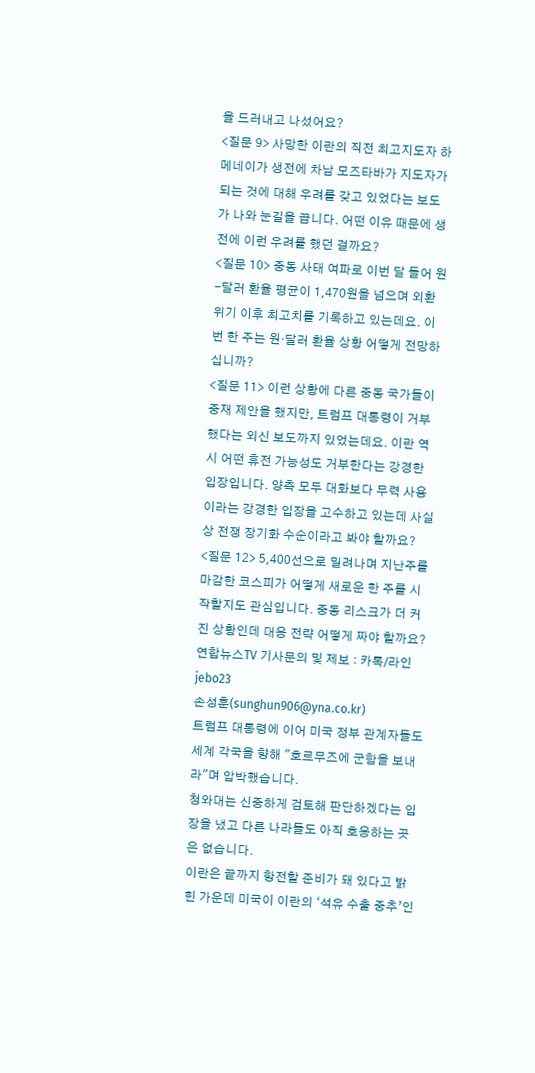을 드러내고 나섰어요?
<질문 9> 사망한 이란의 직전 최고지도자 하메네이가 생전에 차남 모즈타바가 지도자가 되는 것에 대해 우려를 갖고 있었다는 보도가 나와 눈길을 끕니다. 어떤 이유 때문에 생전에 이런 우려를 했던 걸까요?
<질문 10> 중동 사태 여파로 이번 달 들어 원-달러 환율 평균이 1,470원을 넘으며 외환위기 이후 최고치를 기록하고 있는데요. 이번 한 주는 원·달러 환율 상황 어떻게 전망하십니까?
<질문 11> 이런 상황에 다른 중동 국가들이 중재 제안을 했지만, 트럼프 대통령이 거부했다는 외신 보도까지 있었는데요. 이란 역시 어떤 휴전 가능성도 거부한다는 강경한 입장입니다. 양측 모두 대화보다 무력 사용이라는 강경한 입장을 고수하고 있는데 사실상 전쟁 장기화 수순이라고 봐야 할까요?
<질문 12> 5,400선으로 밀려나며 지난주를 마감한 코스피가 어떻게 새로운 한 주를 시작할지도 관심입니다. 중동 리스크가 더 커진 상황인데 대응 전략 어떻게 짜야 할까요?
연합뉴스TV 기사문의 및 제보 : 카톡/라인 jebo23
손성훈(sunghun906@yna.co.kr)
트럼프 대통령에 이어 미국 정부 관계자들도 세계 각국을 향해 "호르무즈에 군함을 보내라"며 압박했습니다.
청와대는 신중하게 검토해 판단하겠다는 입장을 냈고 다른 나라들도 아직 호응하는 곳은 없습니다.
이란은 끝까지 항전할 준비가 돼 있다고 밝힌 가운데 미국이 이란의 ‘석유 수출 중추’인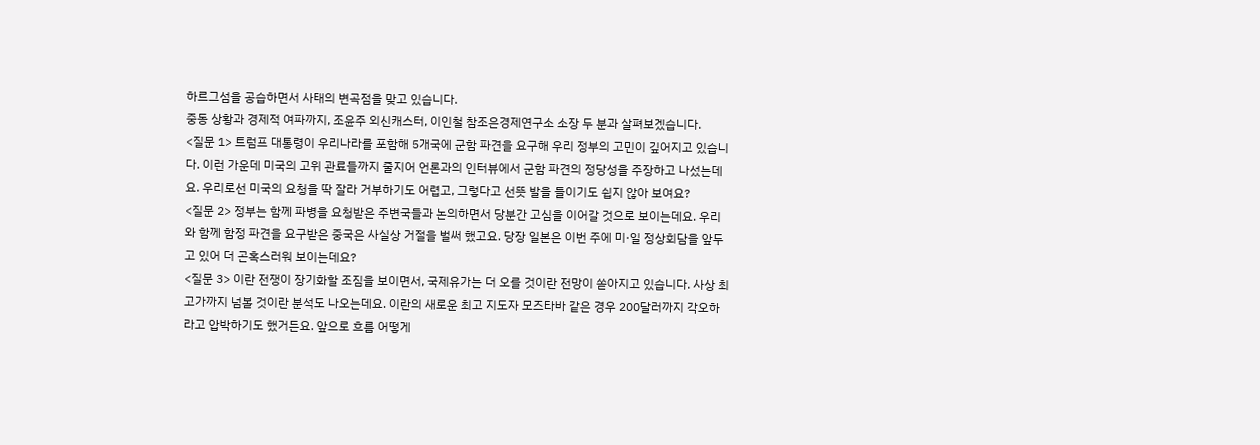하르그섬을 공습하면서 사태의 변곡점을 맞고 있습니다.
중동 상황과 경제적 여파까지, 조윤주 외신캐스터, 이인철 참조은경제연구소 소장 두 분과 살펴보겠습니다.
<질문 1> 트럼프 대통령이 우리나라를 포함해 5개국에 군함 파견을 요구해 우리 정부의 고민이 깊어지고 있습니다. 이런 가운데 미국의 고위 관료들까지 줄지어 언론과의 인터뷰에서 군함 파견의 정당성을 주장하고 나섰는데요. 우리로선 미국의 요청을 딱 잘라 거부하기도 어렵고, 그렇다고 선뜻 발을 들이기도 쉽지 않아 보여요?
<질문 2> 정부는 함께 파병을 요청받은 주변국들과 논의하면서 당분간 고심을 이어갈 것으로 보이는데요. 우리와 함께 함정 파견을 요구받은 중국은 사실상 거절을 벌써 했고요. 당장 일본은 이번 주에 미·일 정상회담을 앞두고 있어 더 곤혹스러워 보이는데요?
<질문 3> 이란 전쟁이 장기화할 조짐을 보이면서, 국제유가는 더 오를 것이란 전망이 쏟아지고 있습니다. 사상 최고가까지 넘볼 것이란 분석도 나오는데요. 이란의 새로운 최고 지도자 모즈타바 같은 경우 200달러까지 각오하라고 압박하기도 했거든요. 앞으로 흐름 어떻게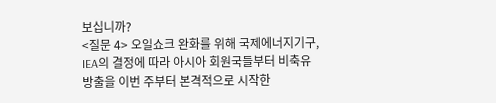보십니까?
<질문 4> 오일쇼크 완화를 위해 국제에너지기구, IEA의 결정에 따라 아시아 회원국들부터 비축유 방출을 이번 주부터 본격적으로 시작한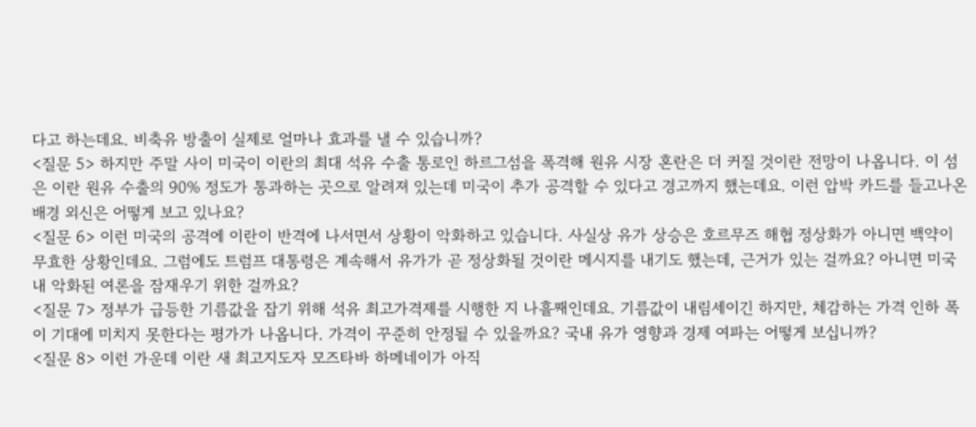다고 하는데요. 비축유 방출이 실제로 얼마나 효과를 낼 수 있습니까?
<질문 5> 하지만 주말 사이 미국이 이란의 최대 석유 수출 통로인 하르그섬을 폭격해 원유 시장 혼란은 더 커질 것이란 전망이 나옵니다. 이 섬은 이란 원유 수출의 90% 정도가 통과하는 곳으로 알려져 있는데 미국이 추가 공격할 수 있다고 경고까지 했는데요. 이런 압박 카드를 들고나온 배경 외신은 어떻게 보고 있나요?
<질문 6> 이런 미국의 공격에 이란이 반격에 나서면서 상황이 악화하고 있습니다. 사실상 유가 상승은 호르무즈 해협 정상화가 아니면 백약이 무효한 상황인데요. 그럼에도 트럼프 대통령은 계속해서 유가가 곧 정상화될 것이란 메시지를 내기도 했는데, 근거가 있는 걸까요? 아니면 미국 내 악화된 여론을 잠재우기 위한 걸까요?
<질문 7> 정부가 급등한 기름값을 잡기 위해 석유 최고가격제를 시행한 지 나흘째인데요. 기름값이 내림세이긴 하지만, 체감하는 가격 인하 폭이 기대에 미치지 못한다는 평가가 나옵니다. 가격이 꾸준히 안정될 수 있을까요? 국내 유가 영향과 경제 여파는 어떻게 보십니까?
<질문 8> 이런 가운데 이란 새 최고지도자 모즈타바 하메네이가 아직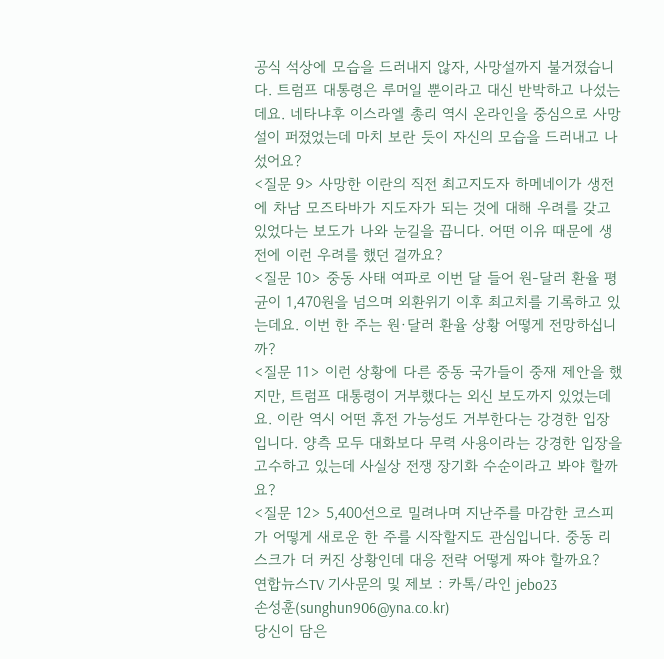공식 석상에 모습을 드러내지 않자, 사망설까지 불거졌습니다. 트럼프 대통령은 루머일 뿐이라고 대신 반박하고 나섰는데요. 네타냐후 이스라엘 총리 역시 온라인을 중심으로 사망설이 퍼졌었는데 마치 보란 듯이 자신의 모습을 드러내고 나섰어요?
<질문 9> 사망한 이란의 직전 최고지도자 하메네이가 생전에 차남 모즈타바가 지도자가 되는 것에 대해 우려를 갖고 있었다는 보도가 나와 눈길을 끕니다. 어떤 이유 때문에 생전에 이런 우려를 했던 걸까요?
<질문 10> 중동 사태 여파로 이번 달 들어 원-달러 환율 평균이 1,470원을 넘으며 외환위기 이후 최고치를 기록하고 있는데요. 이번 한 주는 원·달러 환율 상황 어떻게 전망하십니까?
<질문 11> 이런 상황에 다른 중동 국가들이 중재 제안을 했지만, 트럼프 대통령이 거부했다는 외신 보도까지 있었는데요. 이란 역시 어떤 휴전 가능성도 거부한다는 강경한 입장입니다. 양측 모두 대화보다 무력 사용이라는 강경한 입장을 고수하고 있는데 사실상 전쟁 장기화 수순이라고 봐야 할까요?
<질문 12> 5,400선으로 밀려나며 지난주를 마감한 코스피가 어떻게 새로운 한 주를 시작할지도 관심입니다. 중동 리스크가 더 커진 상황인데 대응 전략 어떻게 짜야 할까요?
연합뉴스TV 기사문의 및 제보 : 카톡/라인 jebo23
손성훈(sunghun906@yna.co.kr)
당신이 담은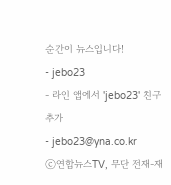순간이 뉴스입니다!
- jebo23
- 라인 앱에서 'jebo23' 친구 추가
- jebo23@yna.co.kr
ⓒ연합뉴스TV, 무단 전재-재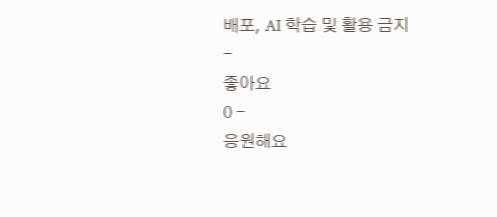배포, AI 학습 및 활용 금지
-
좋아요
0 -
응원해요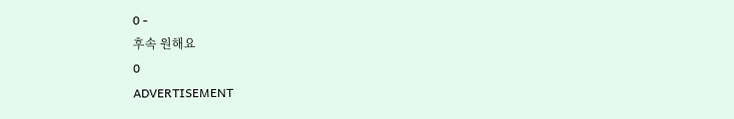0 -
후속 원해요
0
ADVERTISEMENT